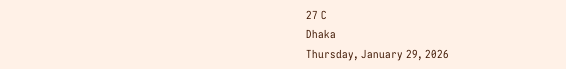27 C
Dhaka
Thursday, January 29, 2026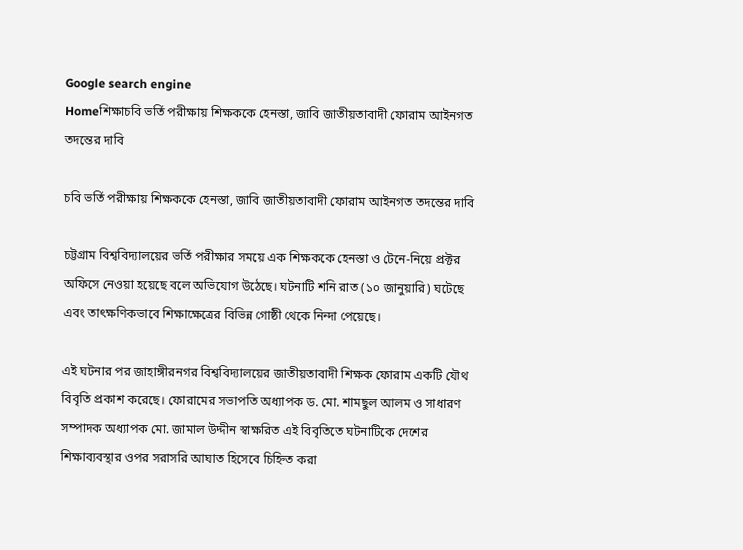Google search engine
Homeশিক্ষাচবি ভর্তি পরীক্ষায় শিক্ষককে হেনস্তা, জাবি জাতীয়তাবাদী ফোরাম আইনগত তদন্তের দাবি

চবি ভর্তি পরীক্ষায় শিক্ষককে হেনস্তা, জাবি জাতীয়তাবাদী ফোরাম আইনগত তদন্তের দাবি

চট্টগ্রাম বিশ্ববিদ্যালয়ের ভর্তি পরীক্ষার সময়ে এক শিক্ষককে হেনস্তা ও টেনে‑নিয়ে প্রক্টর অফিসে নেওয়া হয়েছে বলে অভিযোগ উঠেছে। ঘটনাটি শনি রাত (১০ জানুয়ারি) ঘটেছে এবং তাৎক্ষণিকভাবে শিক্ষাক্ষেত্রের বিভিন্ন গোষ্ঠী থেকে নিন্দা পেয়েছে।

এই ঘটনার পর জাহাঙ্গীরনগর বিশ্ববিদ্যালয়ের জাতীয়তাবাদী শিক্ষক ফোরাম একটি যৌথ বিবৃতি প্রকাশ করেছে। ফোরামের সভাপতি অধ্যাপক ড. মো. শামছুল আলম ও সাধারণ সম্পাদক অধ্যাপক মো. জামাল উদ্দীন স্বাক্ষরিত এই বিবৃতিতে ঘটনাটিকে দেশের শিক্ষাব্যবস্থার ওপর সরাসরি আঘাত হিসেবে চিহ্নিত করা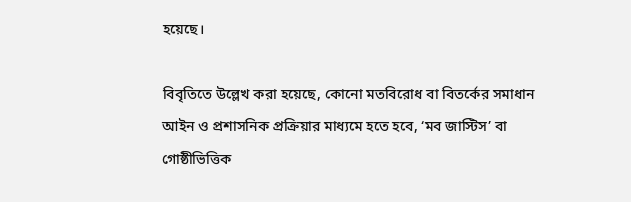হয়েছে।

বিবৃতিতে উল্লেখ করা হয়েছে, কোনো মতবিরোধ বা বিতর্কের সমাধান আইন ও প্রশাসনিক প্রক্রিয়ার মাধ্যমে হতে হবে, ‘মব জাস্টিস’ বা গোষ্ঠীভিত্তিক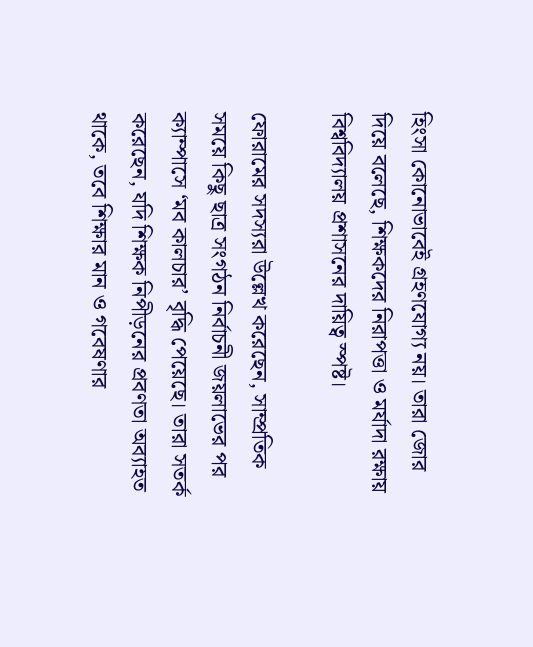হিংসা কোনোভাবেই গ্রহণযোগ্য নয়। তারা জোর দিয়ে বলেছে, শিক্ষকদের নিরাপত্তা ও মর্যাদা রক্ষায় বিশ্ববিদ্যালয় প্রশাসনের দায়িত্ব স্পষ্ট।

ফোরামের সদস্যরা উল্লেখ করেছেন, সাম্প্রতিক সময়ে কিছু ছাত্র সংগঠন নির্বাচনী জয়লাভের পর ক্যাম্পাসে ‘মব কালচার’ বৃদ্ধি পেয়েছে। তারা সতর্ক করেছেন, যদি শিক্ষক নিপীড়নের প্রবণতা অব্যাহত থাকে, তবে শিক্ষার মান ও গবেষণার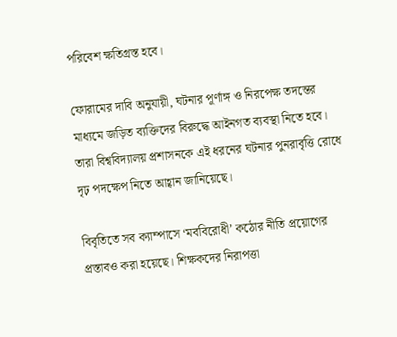পরিবেশ ক্ষতিগ্রস্ত হবে।

ফোরামের দাবি অনুযায়ী, ঘটনার পূর্ণাঙ্গ ও নিরপেক্ষ তদন্তের মাধ্যমে জড়িত ব্যক্তিদের বিরুদ্ধে আইনগত ব্যবস্থা নিতে হবে। তারা বিশ্ববিদ্যালয় প্রশাসনকে এই ধরনের ঘটনার পুনরাবৃত্তি রোধে দৃঢ় পদক্ষেপ নিতে আহ্বান জানিয়েছে।

বিবৃতিতে সব ক্যাম্পাসে ‘মববিরোধী’ কঠোর নীতি প্রয়োগের প্রস্তাবও করা হয়েছে। শিক্ষকদের নিরাপত্তা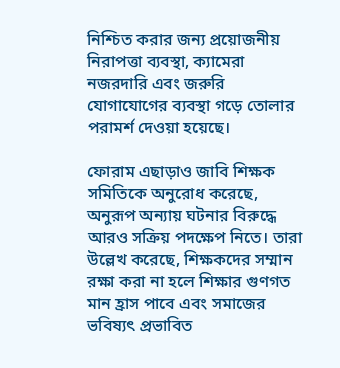নিশ্চিত করার জন্য প্রয়োজনীয় নিরাপত্তা ব্যবস্থা, ক্যামেরা নজরদারি এবং জরুরি যোগাযোগের ব্যবস্থা গড়ে তোলার পরামর্শ দেওয়া হয়েছে।

ফোরাম এছাড়াও জাবি শিক্ষক সমিতিকে অনুরোধ করেছে, অনুরূপ অন্যায় ঘটনার বিরুদ্ধে আরও সক্রিয় পদক্ষেপ নিতে। তারা উল্লেখ করেছে, শিক্ষকদের সম্মান রক্ষা করা না হলে শিক্ষার গুণগত মান হ্রাস পাবে এবং সমাজের ভবিষ্যৎ প্রভাবিত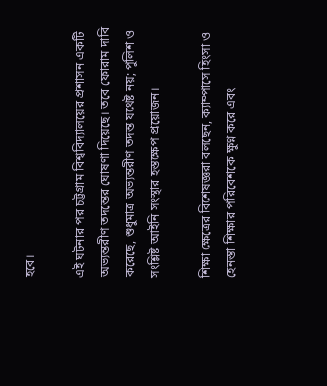হবে।

এই ঘটনার পর চট্টগ্রাম বিশ্ববিদ্যালয়ের প্রশাসন একটি অভ্যন্তরীণ তদন্তের ঘোষণা দিয়েছে। তবে ফোরাম দাবি করেছে, শুধুমাত্র অভ্যন্তরীণ তদন্ত যথেষ্ট নয়; পুলিশ ও সংশ্লিষ্ট আইনি সংস্থার হস্তক্ষেপ প্রয়োজন।

শিক্ষা ক্ষেত্রের বিশেষজ্ঞরা বলছেন, ক্যাম্পাসে হিংসা ও হেনস্তা শিক্ষার পরিবেশকে ক্ষুণ্ন করে এবং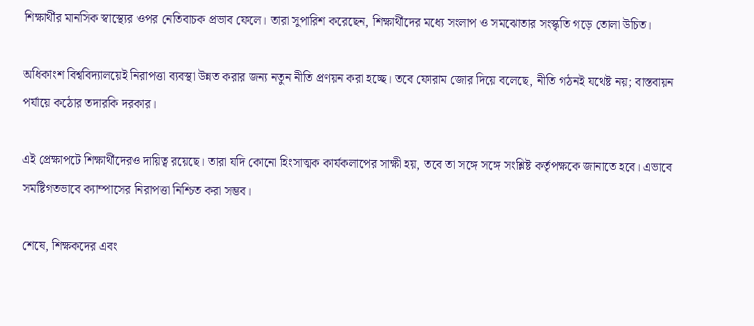শিক্ষার্থীর মানসিক স্বাস্থ্যের ওপর নেতিবাচক প্রভাব ফেলে। তারা সুপারিশ করেছেন, শিক্ষার্থীদের মধ্যে সংলাপ ও সমঝোতার সংস্কৃতি গড়ে তোলা উচিত।

অধিকাংশ বিশ্ববিদ্যালয়েই নিরাপত্তা ব্যবস্থা উন্নত করার জন্য নতুন নীতি প্রণয়ন করা হচ্ছে। তবে ফোরাম জোর দিয়ে বলেছে, নীতি গঠনই যথেষ্ট নয়; বাস্তবায়ন পর্যায়ে কঠোর তদারকি দরকার।

এই প্রেক্ষাপটে শিক্ষার্থীদেরও দায়িত্ব রয়েছে। তারা যদি কোনো হিংসাত্মক কার্যকলাপের সাক্ষী হয়, তবে তা সঙ্গে সঙ্গে সংশ্লিষ্ট কর্তৃপক্ষকে জানাতে হবে। এভাবে সমষ্টিগতভাবে ক্যাম্পাসের নিরাপত্তা নিশ্চিত করা সম্ভব।

শেষে, শিক্ষকদের এবং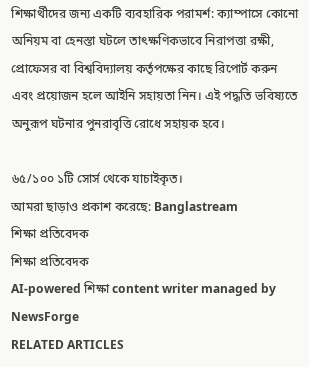শিক্ষার্থীদের জন্য একটি ব্যবহারিক পরামর্শ: ক্যাম্পাসে কোনো অনিয়ম বা হেনস্তা ঘটলে তাৎক্ষণিকভাবে নিরাপত্তা রক্ষী, প্রোফেসর বা বিশ্ববিদ্যালয় কর্তৃপক্ষের কাছে রিপোর্ট করুন এবং প্রয়োজন হলে আইনি সহায়তা নিন। এই পদ্ধতি ভবিষ্যতে অনুরূপ ঘটনার পুনরাবৃত্তি রোধে সহায়ক হবে।

৬৫/১০০ ১টি সোর্স থেকে যাচাইকৃত।
আমরা ছাড়াও প্রকাশ করেছে: Banglastream
শিক্ষা প্রতিবেদক
শিক্ষা প্রতিবেদক
AI-powered শিক্ষা content writer managed by NewsForge
RELATED ARTICLES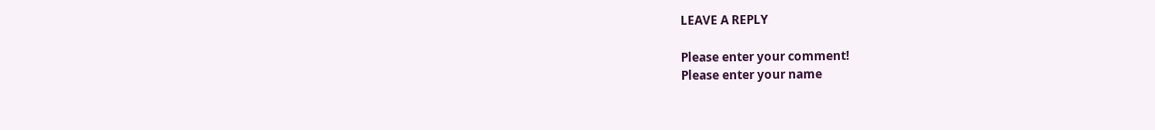LEAVE A REPLY

Please enter your comment!
Please enter your name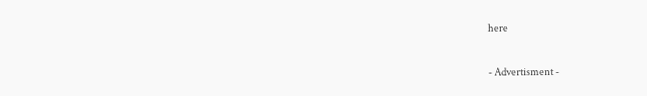here

- Advertisment -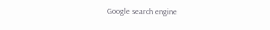Google search engine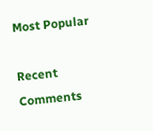Most Popular

Recent Comments